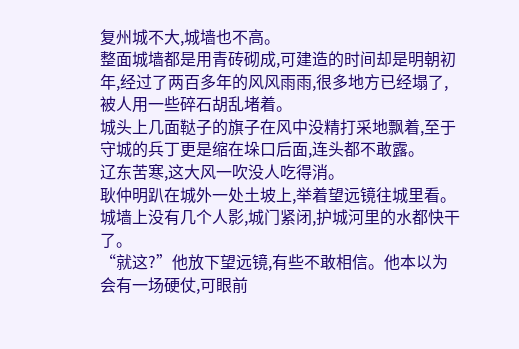复州城不大,城墙也不高。
整面城墙都是用青砖砌成,可建造的时间却是明朝初年,经过了两百多年的风风雨雨,很多地方已经塌了,被人用一些碎石胡乱堵着。
城头上几面鞑子的旗子在风中没精打采地飘着,至于守城的兵丁更是缩在垛口后面,连头都不敢露。
辽东苦寒,这大风一吹没人吃得消。
耿仲明趴在城外一处土坡上,举着望远镜往城里看。
城墙上没有几个人影,城门紧闭,护城河里的水都快干了。
“就这?”他放下望远镜,有些不敢相信。他本以为会有一场硬仗,可眼前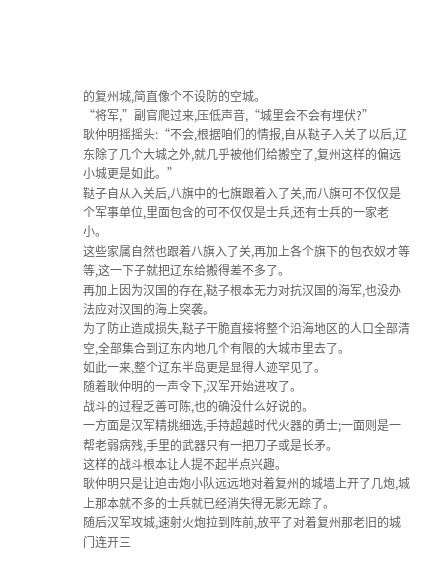的复州城,简直像个不设防的空城。
“将军,”副官爬过来,压低声音,“城里会不会有埋伏?”
耿仲明摇摇头:“不会,根据咱们的情报,自从鞑子入关了以后,辽东除了几个大城之外,就几乎被他们给搬空了,复州这样的偏远小城更是如此。”
鞑子自从入关后,八旗中的七旗跟着入了关,而八旗可不仅仅是个军事单位,里面包含的可不仅仅是士兵,还有士兵的一家老小。
这些家属自然也跟着八旗入了关,再加上各个旗下的包衣奴才等等,这一下子就把辽东给搬得差不多了。
再加上因为汉国的存在,鞑子根本无力对抗汉国的海军,也没办法应对汉国的海上突袭。
为了防止造成损失,鞑子干脆直接将整个沿海地区的人口全部清空,全部集合到辽东内地几个有限的大城市里去了。
如此一来,整个辽东半岛更是显得人迹罕见了。
随着耿仲明的一声令下,汉军开始进攻了。
战斗的过程乏善可陈,也的确没什么好说的。
一方面是汉军精挑细选,手持超越时代火器的勇士;一面则是一帮老弱病残,手里的武器只有一把刀子或是长矛。
这样的战斗根本让人提不起半点兴趣。
耿仲明只是让迫击炮小队远远地对着复州的城墙上开了几炮,城上那本就不多的士兵就已经消失得无影无踪了。
随后汉军攻城,速射火炮拉到阵前,放平了对着复州那老旧的城门连开三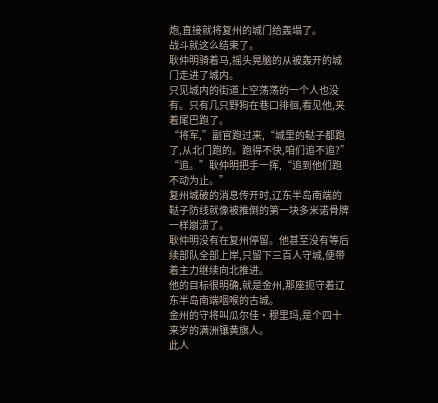炮,直接就将复州的城门给轰塌了。
战斗就这么结束了。
耿仲明骑着马,摇头晃脑的从被轰开的城门走进了城内。
只见城内的街道上空荡荡的一个人也没有。只有几只野狗在巷口徘徊,看见他,夹着尾巴跑了。
“将军,”副官跑过来,“城里的鞑子都跑了,从北门跑的。跑得不快,咱们追不追?”
“追。”耿仲明把手一挥,“追到他们跑不动为止。”
复州城破的消息传开时,辽东半岛南端的鞑子防线就像被推倒的第一块多米诺骨牌一样崩溃了。
耿仲明没有在复州停留。他甚至没有等后续部队全部上岸,只留下三百人守城,便带着主力继续向北推进。
他的目标很明确,就是金州,那座扼守着辽东半岛南端咽喉的古城。
金州的守将叫瓜尔佳·穆里玛,是个四十来岁的满洲镶黄旗人。
此人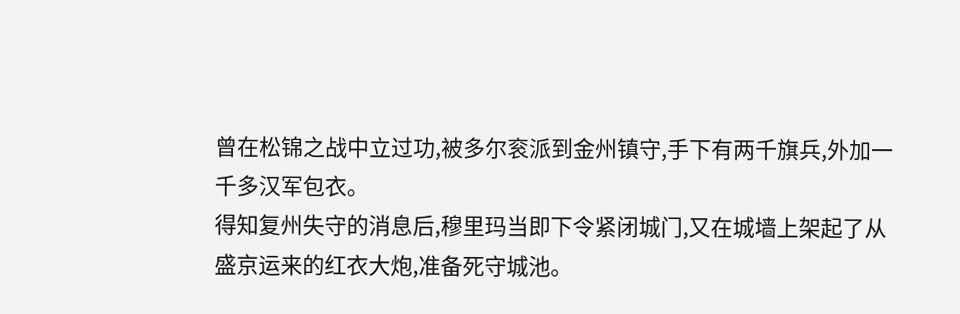曾在松锦之战中立过功,被多尔衮派到金州镇守,手下有两千旗兵,外加一千多汉军包衣。
得知复州失守的消息后,穆里玛当即下令紧闭城门,又在城墙上架起了从盛京运来的红衣大炮,准备死守城池。